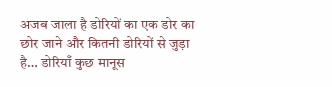अजब जाला है डोरियों का एक डोर का छोर जाने और कितनी डोरियों से जुड़ा है… डोरियाँ कुछ मानूस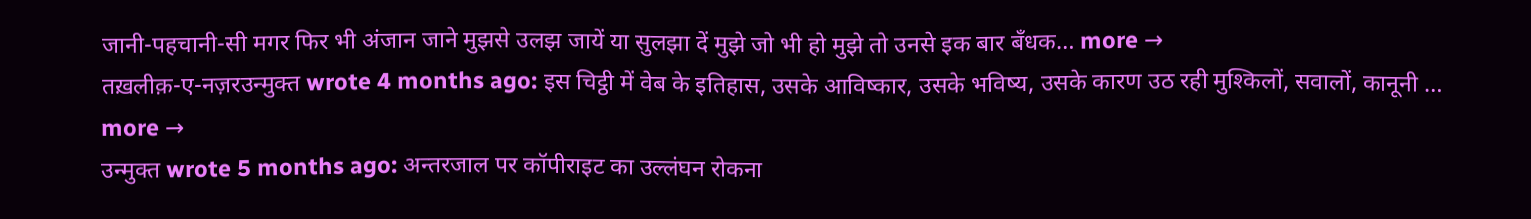जानी-पहचानी-सी मगर फिर भी अंजान जाने मुझसे उलझ जायें या सुलझा दें मुझे जो भी हो मुझे तो उनसे इक बार बँधक… more →
तख़लीक़-ए-नज़रउन्मुक्त wrote 4 months ago: इस चिट्ठी में वेब के इतिहास, उसके आविष्कार, उसके भविष्य, उसके कारण उठ रही मुश्किलों, सवालों, कानूनी … more →
उन्मुक्त wrote 5 months ago: अन्तरजाल पर कॉपीराइट का उल्लंघन रोकना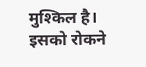मुश्किल है। इसको रोकने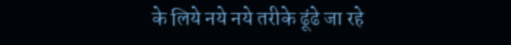के लिये नये नये तरीके ढूंढे जा रहे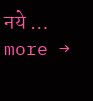नये … more →